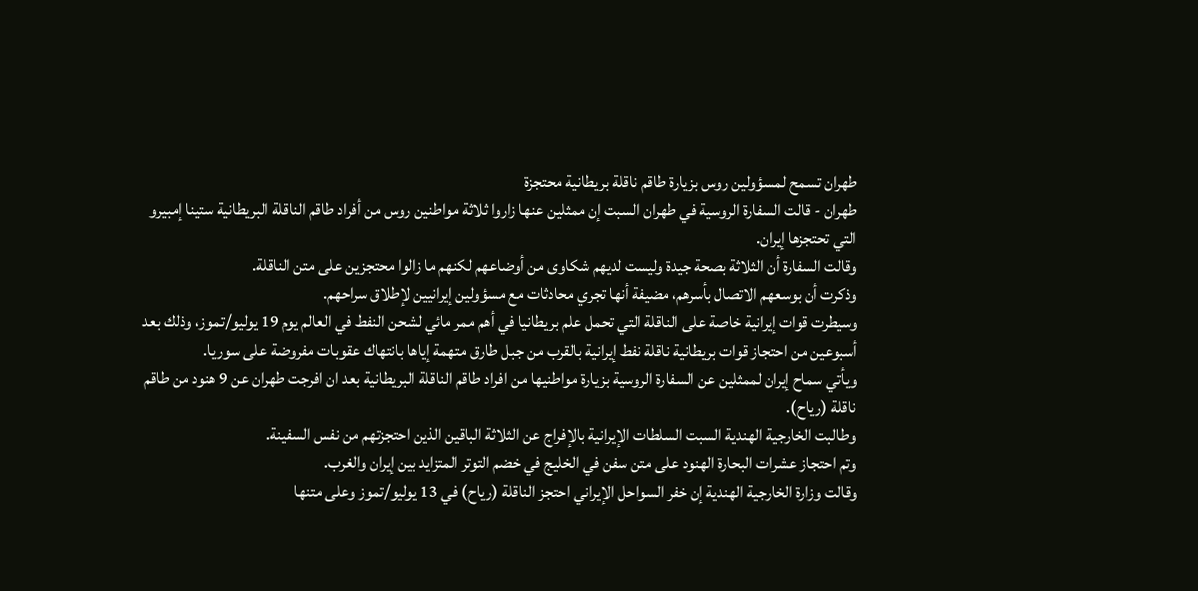طهران تسمح لمسؤولين روس بزيارة طاقم ناقلة بريطانية محتجزة
طهران - قالت السفارة الروسية في طهران السبت إن ممثلين عنها زاروا ثلاثة مواطنين روس من أفراد طاقم الناقلة البريطانية ستينا إمبيرو التي تحتجزها إيران.
وقالت السفارة أن الثلاثة بصحة جيدة وليست لديهم شكاوى من أوضاعهم لكنهم ما زالوا محتجزين على متن الناقلة.
وذكرت أن بوسعهم الاتصال بأسرهم، مضيفة أنها تجري محادثات مع مسؤولين إيرانيين لإطلاق سراحهم.
وسيطرت قوات إيرانية خاصة على الناقلة التي تحمل علم بريطانيا في أهم ممر مائي لشحن النفط في العالم يوم 19 يوليو/تموز، وذلك بعد أسبوعين من احتجاز قوات بريطانية ناقلة نفط إيرانية بالقرب من جبل طارق متهمة إياها بانتهاك عقوبات مفروضة على سوريا.
ويأتي سماح إيران لممثلين عن السفارة الروسية بزيارة مواطنيها من افراد طاقم الناقلة البريطانية بعد ان افرجت طهران عن 9 هنود من طاقم ناقلة (رياح).
وطالبت الخارجية الهندية السبت السلطات الإيرانية بالإفراج عن الثلاثة الباقين الذين احتجزتهم من نفس السفينة.
وتم احتجاز عشرات البحارة الهنود على متن سفن في الخليج في خضم التوتر المتزايد بين إيران والغرب.
وقالت وزارة الخارجية الهندية إن خفر السواحل الإيراني احتجز الناقلة (رياح) في 13 يوليو/تموز وعلى متنها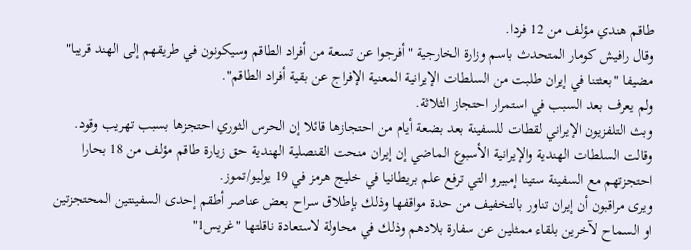طاقم هندي مؤلف من 12 فردا.
وقال رافيش كومار المتحدث باسم وزارة الخارجية "أفرجوا عن تسعة من أفراد الطاقم وسيكونون في طريقهم إلى الهند قريبا" مضيفا "بعثتنا في إيران طلبت من السلطات الإيرانية المعنية الإفراج عن بقية أفراد الطاقم".
ولم يعرف بعد السبب في استمرار احتجاز الثلاثة.
وبث التلفزيون الإيراني لقطات للسفينة بعد بضعة أيام من احتجازها قائلا إن الحرس الثوري احتجزها بسبب تهريب وقود.
وقالت السلطات الهندية والإيرانية الأسبوع الماضي إن إيران منحت القنصلية الهندية حق زيارة طاقم مؤلف من 18 بحارا احتجزتهم مع السفينة ستينا إمبيرو التي ترفع علم بريطانيا في خليج هرمز في 19 يوليو/تموز.
ويرى مراقبون أن إيران تناور بالتخفيف من حدة مواقفها وذلك بإطلاق سراح بعض عناصر أطقم إحدى السفينتين المحتجزتين او السماح لآخرين بلقاء ممثلين عن سفارة بلادهم وذلك في محاولة لاستعادة ناقلتها "غريس1"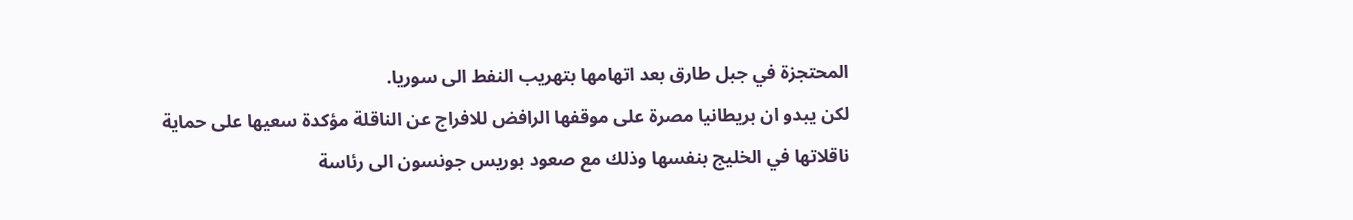المحتجزة في جبل طارق بعد اتهامها بتهريب النفط الى سوريا.
لكن يبدو ان بريطانيا مصرة على موقفها الرافض للافراج عن الناقلة مؤكدة سعيها على حماية ناقلاتها في الخليج بنفسها وذلك مع صعود بوريس جونسون الى رئاسة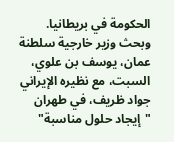الحكومة في بريطانيا.
وبحث وزير خارجية سلطنة عمان، يوسف بن علوي، السبت، مع نظيره الإيراني جواد ظريف، في طهران "إيجاد حلول مناسبة"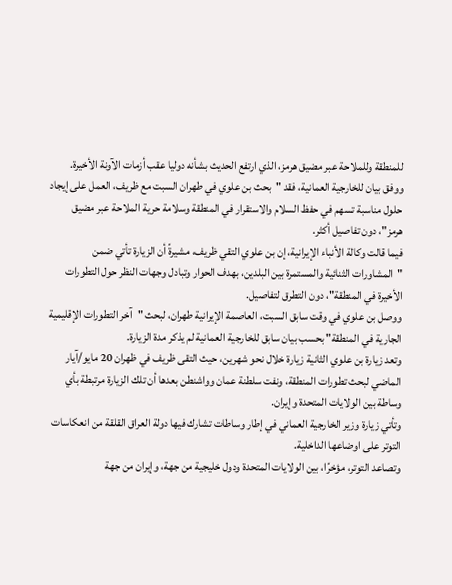للمنطقة وللملاحة عبر مضيق هرمز، الذي ارتفع الحديث بشأنه دوليا عقب أزمات الآونة الأخيرة.
ووفق بيان للخارجية العمانية، فقد "بحث بن علوي في طهران السبت مع ظريف، العمل على إيجاد حلول مناسبة تسهم في حفظ السلام والاستقرار في المنطقة وسلامة حرية الملاحة عبر مضيق هرمز"، دون تفاصيل أكثر.
فيما قالت وكالة الأنباء الإيرانية، إن بن علوي التقي ظريف، مشيرةً أن الزيارة تأتي ضمن "المشاورات الثنائية والمستمرة بين البلدين، بهدف الحوار وتبادل وجهات النظر حول التطورات الأخيرة في المنطقة"، دون التطرق لتفاصيل.
ووصل بن علوي في وقت سابق السبت، العاصمة الإيرانية طهران، لبحث "آخر التطورات الإقليمية الجارية في المنطقة" بحسب بيان سابق للخارجية العمانية لم يذكر مدة الزيارة.
وتعد زيارة بن علوي الثانية زيارة خلال نحو شهرين، حيث التقى ظريف في ظهران 20 مايو/آيار الماضي لبحث تطورات المنطقة، ونفت سلطنة عمان وواشنطن بعدها أن تلك الزيارة مرتبطة بأي وساطة بين الولايات المتحدة وإيران.
وتأتي زيارة وزير الخارجية العماني في إطار وساطات تشارك فيها دولة العراق القلقة من انعكاسات التوتر على اوضاعها الداخلية.
وتصاعد التوتر، مؤخرًا، بين الولايات المتحدة ودول خليجية من جهة، وإيران من جهة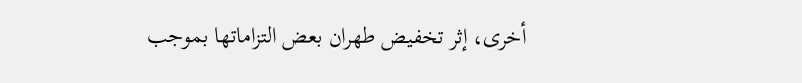أخرى، إثر تخفيض طهران بعض التزاماتها بموجب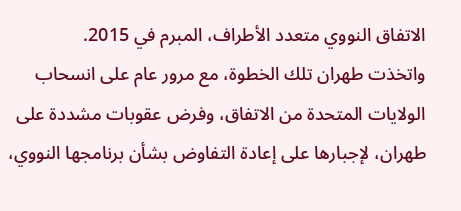الاتفاق النووي متعدد الأطراف، المبرم في 2015.
واتخذت طهران تلك الخطوة، مع مرور عام على انسحاب الولايات المتحدة من الاتفاق، وفرض عقوبات مشددة على طهران، لإجبارها على إعادة التفاوض بشأن برنامجها النووي،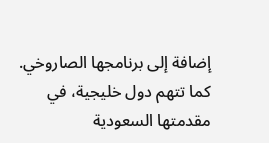إضافة إلى برنامجها الصاروخي.
كما تتهم دول خليجية، في مقدمتها السعودية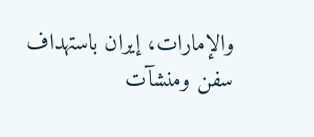والإمارات، إيران باستهداف سفن ومنشآت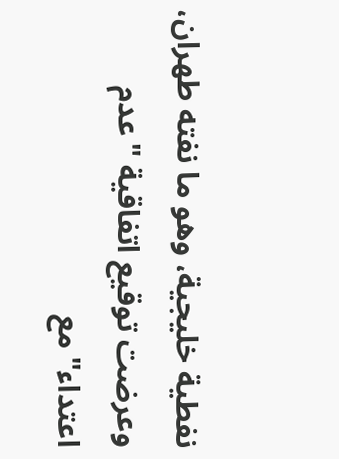نفطية خليجية، وهو ما نفته طهران، وعرضت توقيع اتفاقية "عدم اعتداء" مع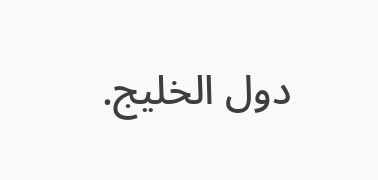دول الخليج.